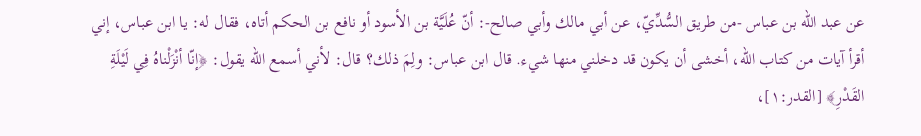عن عبد الله بن عباس -من طريق السُّدِّيّ، عن أبي مالك وأبي صالح-: أنّ عُلَيَّة بن الأسود أو نافع بن الحكم أتاه، فقال له: يا ابن عباس، إني أقرأ آيات من كتاب الله، أخشى أن يكون قد دخلني منها شيء. قال ابن عباس: ولِمَ ذلك؟ قال: لأني أسمع الله يقول: ﴿إنّا أنْزَلْناهُ فِي لَيْلَةِ القَدْرِ﴾ [القدر:١]،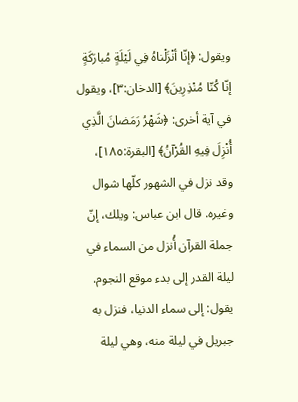ويقول: ﴿إنّا أنْزَلْناهُ فِي لَيْلَةٍ مُبارَكَةٍ إنّا كُنّا مُنْذِرِينَ﴾ [الدخان:٣]، ويقول في آية أخرى: ﴿شَهْرُ رَمَضانَ الَّذِي أُنْزِلَ فِيهِ القُرْآنُ﴾ [البقرة:١٨٥]، وقد نزل في الشهور كلّها شوال وغيره. قال ابن عباس: ويلك، إنّ جملة القرآن أُنزل من السماء في ليلة القدر إلى بدء موقع النجوم. يقول: إلى سماء الدنيا، فنزل به جبريل في ليلة منه، وهي ليلة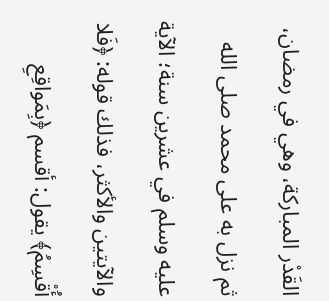القَدْر المباركة، وهي في رمضان، ثم نزل به على محمد صلى الله عليه وسلم في عشرين سنة؛ الآية والآيتين والأكثر، فذلك قوله: ﴿فَلا أُقْسِمُ﴾ يقول: أقسم ﴿بِمَواقِعِ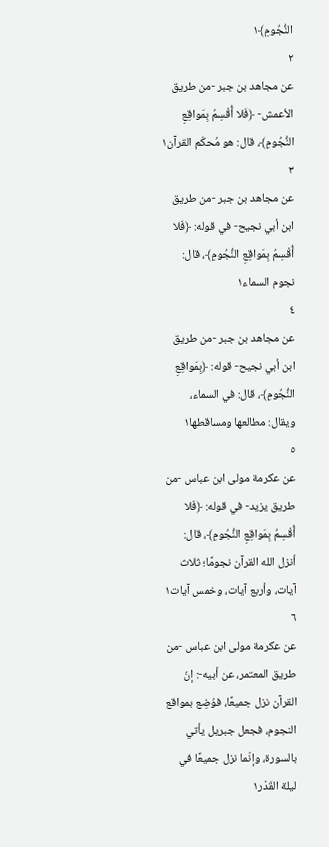النُّجُومِ﴾١
٢
عن مجاهد بن جبر -من طريق الأعمش- ﴿فَلا أُقْسِمُ بِمَواقِعِ النُّجُومِ﴾، قال: هو مُحكَم القرآن١
٣
عن مجاهد بن جبر -من طريق ابن أبي نجيح- في قوله: ﴿فَلا أُقْسِمُ بِمَواقِعِ النُّجُومِ﴾، قال: نجوم السماء١
٤
عن مجاهد بن جبر -من طريق ابن أبي نجيح- قوله: ﴿بِمَواقِعِ النُّجُومِ﴾، قال: في السماء، ويقال: مطالعها ومساقطها١
٥
عن عكرمة مولى ابن عباس -من طريق يزيد- في قوله: ﴿فَلا أُقْسِمُ بِمَواقِعِ النُّجُومِ﴾، قال: أنزل الله القرآن نجومًا؛ ثلاث آيات، وأربع آيات، وخمس آيات١
٦
عن عكرمة مولى ابن عباس -من طريق المعتمر، عن أبيه-: إنّ القرآن نزل جميعًا، فوُضِع بمواقع النجوم، فجعل جبريل يأتي بالسورة، وإنّما نزل جميعًا في ليلة القَدْر١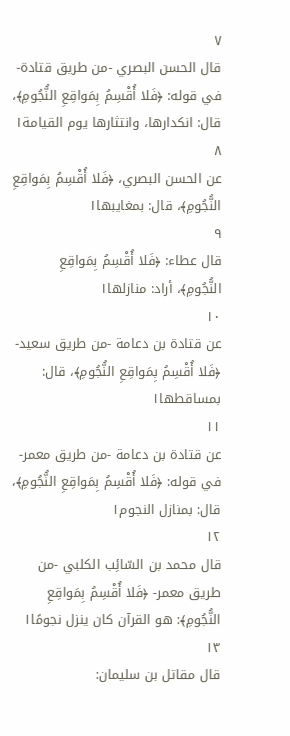٧
قال الحسن البصري -من طريق قتادة- في قوله: ﴿فَلا أُقْسِمُ بِمَواقِعِ النُّجُومِ﴾، قال: انكدارها، وانتثارها يوم القيامة١
٨
عن الحسن البصري، ﴿فَلا أُقْسِمُ بِمَواقِعِ النُّجُومِ﴾، قال: بمغايبها١
٩
قال عطاء: ﴿فَلا أُقْسِمُ بِمَواقِعِ النُّجُومِ﴾، أراد: منازلها١
١٠
عن قتادة بن دعامة -من طريق سعيد- ﴿فَلا أُقْسِمُ بِمَواقِعِ النُّجُومِ﴾، قال: بمساقطها١
١١
عن قتادة بن دعامة -من طريق معمر- في قوله: ﴿فَلا أُقْسِمُ بِمَواقِعِ النُّجُومِ﴾، قال: بمنازل النجوم١
١٢
قال محمد بن السّائِب الكلبي -من طريق معمر- ﴿فَلا أُقْسِمُ بِمَواقِعِ النُّجُومِ﴾: هو القرآن كان ينزل نجومًا١
١٣
قال مقاتل بن سليمان: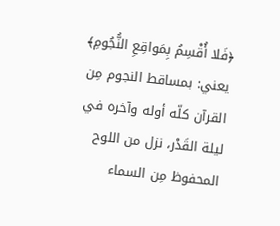﴿فَلا أُقْسِمُ بِمَواقِعِ النُّجُومِ﴾ يعني: بمساقط النجوم مِن القرآن كلّه أوله وآخره في ليلة القَدْر، نزل من اللوح المحفوظ مِن السماء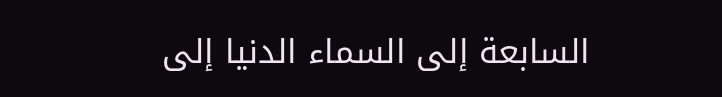السابعة إلى السماء الدنيا إلى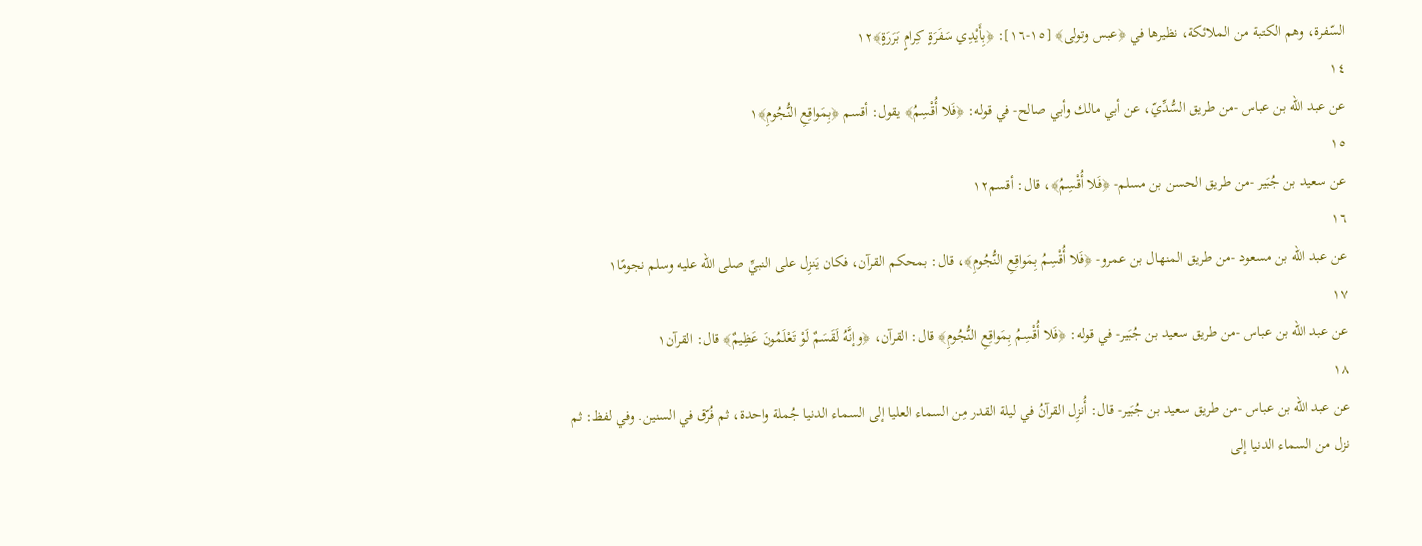السّفرة، وهم الكتبة من الملائكة، نظيرها في ﴿عبس وتولى﴾ [١٥-١٦]: ﴿بِأَيْدِي سَفَرَةٍ كِرامٍ بَرَرَةٍ﴾١٢
١٤
عن عبد الله بن عباس -من طريق السُّدِّيّ، عن أبي مالك وأبي صالح- في قوله: ﴿فَلا أُقْسِمُ﴾ يقول: أقسم ﴿بِمَواقِعِ النُّجُومِ﴾١
١٥
عن سعيد بن جُبَير -من طريق الحسن بن مسلم- ﴿فَلا أُقْسِمُ﴾، قال: أقسم١٢
١٦
عن عبد الله بن مسعود -من طريق المنهال بن عمرو- ﴿فَلا أُقْسِمُ بِمَواقِعِ النُّجُومِ﴾، قال: بمحكم القرآن، فكان يَنزِل على النبيِّ صلى الله عليه وسلم نجومًا١
١٧
عن عبد الله بن عباس -من طريق سعيد بن جُبَير- في قوله: ﴿فَلا أُقْسِمُ بِمَواقِعِ النُّجُومِ﴾ قال: القرآن، ﴿وإنَّهُ لَقَسَمٌ لَوْ تَعْلَمُونَ عَظِيمٌ﴾ قال: القرآن١
١٨
عن عبد الله بن عباس -من طريق سعيد بن جُبَير- قال: أُنزِل القرآنُ في ليلة القدر مِن السماء العليا إلى السماء الدنيا جُملة واحدة، ثم فُرّق في السنين. وفي لفظ: ثم نزل من السماء الدنيا إلى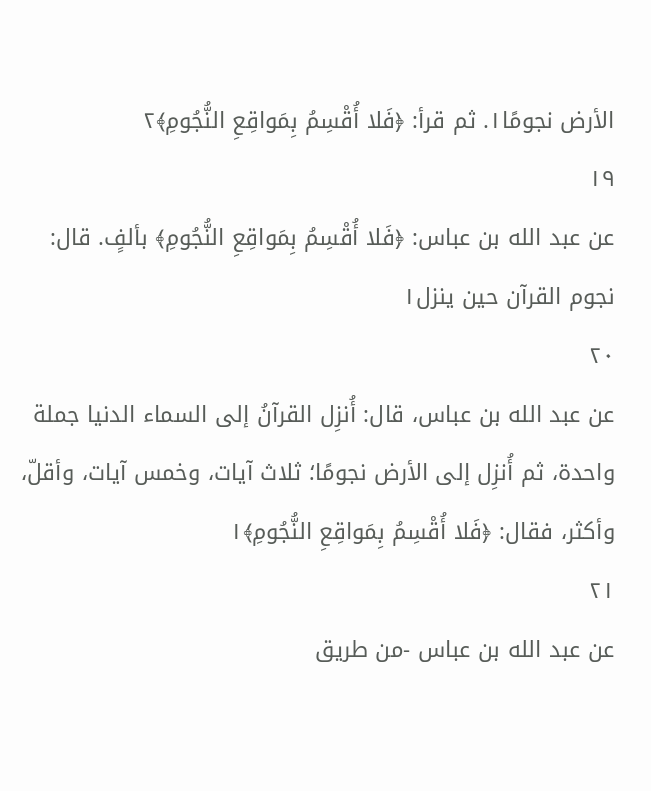الأرض نجومًا١. ثم قرأ: ﴿فَلا أُقْسِمُ بِمَواقِعِ النُّجُومِ﴾٢
١٩
عن عبد الله بن عباس: ﴿فَلا أُقْسِمُ بِمَواقِعِ النُّجُومِ﴾ بألفٍ. قال: نجوم القرآن حين ينزل١
٢٠
عن عبد الله بن عباس، قال: أُنزِل القرآنُ إلى السماء الدنيا جملة واحدة، ثم أُنزِل إلى الأرض نجومًا؛ ثلاث آيات، وخمس آيات، وأقلّ، وأكثر، فقال: ﴿فَلا أُقْسِمُ بِمَواقِعِ النُّجُومِ﴾١
٢١
عن عبد الله بن عباس -من طريق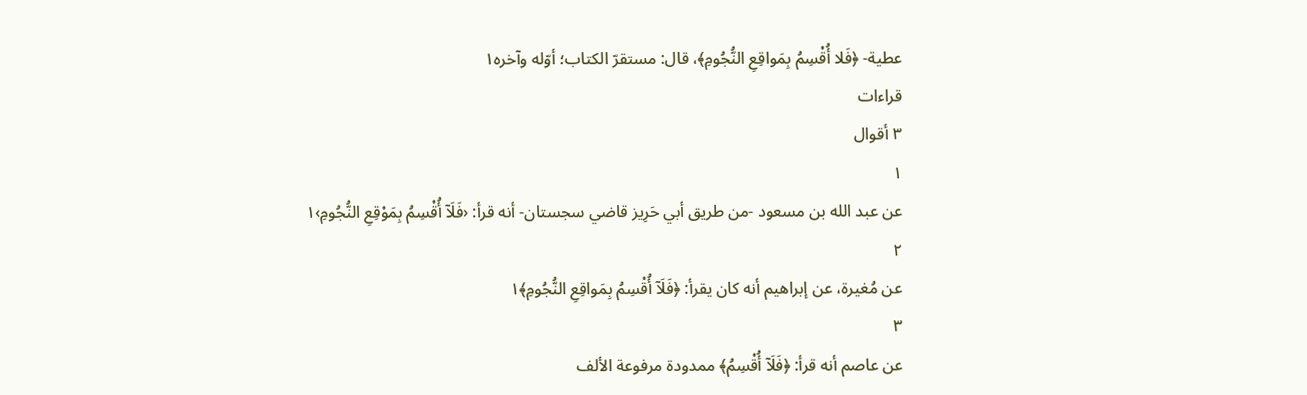عطية- ﴿فَلا أُقْسِمُ بِمَواقِعِ النُّجُومِ﴾، قال: مستقرّ الكتاب؛ أوّله وآخره١
قراءات
٣ أقوال
١
عن عبد الله بن مسعود -من طريق أبي حَرِيز قاضي سجستان- أنه قرأ: ‹فَلَآ أُقْسِمُ بِمَوْقِعِ النُّجُومِ›١
٢
عن مُغيرة، عن إبراهيم أنه كان يقرأ: ﴿فَلَآ أُقْسِمُ بِمَواقِعِ النُّجُومِ﴾١
٣
عن عاصم أنه قرأ: ﴿فَلَآ أُقْسِمُ﴾ ممدودة مرفوعة الألف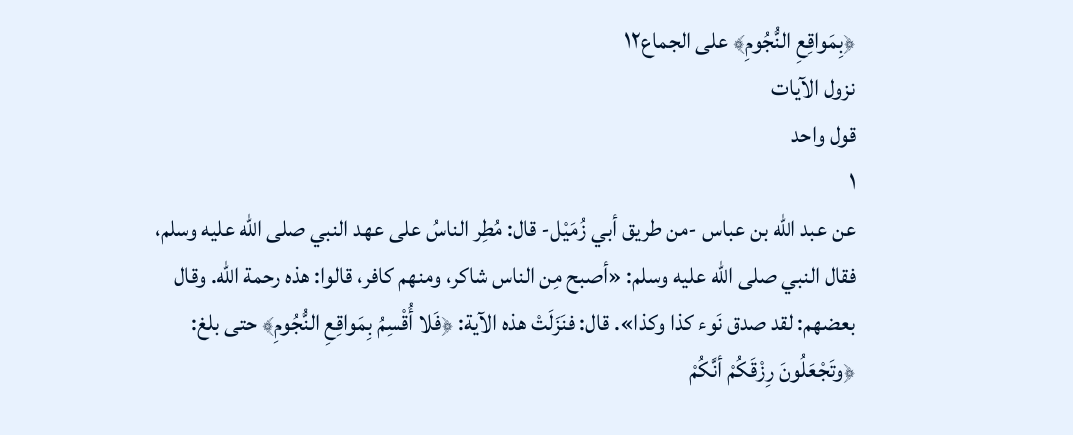﴿بِمَواقِعِ النُّجُومِ﴾ على الجماع١٢
نزول الآيات
قول واحد
١
عن عبد الله بن عباس -من طريق أبي زُمَيْل- قال: مُطِر الناسُ على عهد النبي صلى الله عليه وسلم، فقال النبي صلى الله عليه وسلم: «أصبح مِن الناس شاكر، ومنهم كافر، قالوا: هذه رحمة الله. وقال بعضهم: لقد صدق نَوء كذا وكذا». قال: فنَزَلَتْ هذه الآية: ﴿فَلا أُقْسِمُ بِمَواقِعِ النُّجُومِ﴾ حتى بلغ: ﴿وتَجْعَلُونَ رِزْقَكُمْ أنَّكُمْ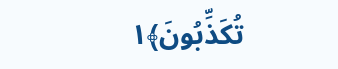تُكَذِّبُونَ﴾١